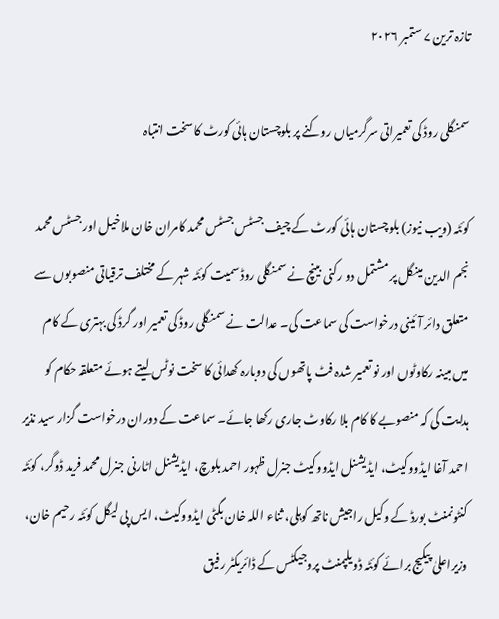تازہ ترین ۷ ستمبر ۲۰۲۶

سمنگلی روڈ کی تعمیراتی سرگرمیاں روکنے پر بلوچستان ہائی کورٹ کا سخت انتباہ

کوئٹہ (ویب نیوز) بلوچستان ہائی کورٹ کے چیف جسٹس جسٹس محمد کامران خان ملاخیل اور جسٹس محمد نجم الدین مینگل پر مشتمل دو رکنی بینچ نے سمنگلی روڈ سمیت کوئٹہ شہر کے مختلف ترقیاتی منصوبوں سے متعلق دائر آئینی درخواست کی سماعت کی۔ عدالت نے سمنگلی روڈ کی تعمیر اور گرڈ کی بہتری کے کام میں مبینہ رکاوٹوں اور نو تعمیر شدہ فٹ پاتھوں کی دوبارہ کھدائی کا سخت نوٹس لیتے ہوئے متعلقہ حکام کو ہدایت کی کہ منصوبے کا کام بلا رکاوٹ جاری رکھا جائے۔ سماعت کے دوران درخواست گزار سید نذیر احمد آغا ایڈووکیٹ، ایڈیشنل ایڈووکیٹ جنرل ظہور احمد بلوچ، ایڈیشنل اٹارنی جنرل محمد فرید ڈوگر، کوئٹہ کنٹونمنٹ بورڈ کے وکیل راجیش ناتھ کوہلی، ثناء اللہ خان بگٹی ایڈووکیٹ، ایس پی لیگل کوئٹہ رحیم خان، وزیراعلیٰ پیکیج برائے کوئٹہ ڈویلپمنٹ پروجیکٹس کے ڈائریکٹر رفیق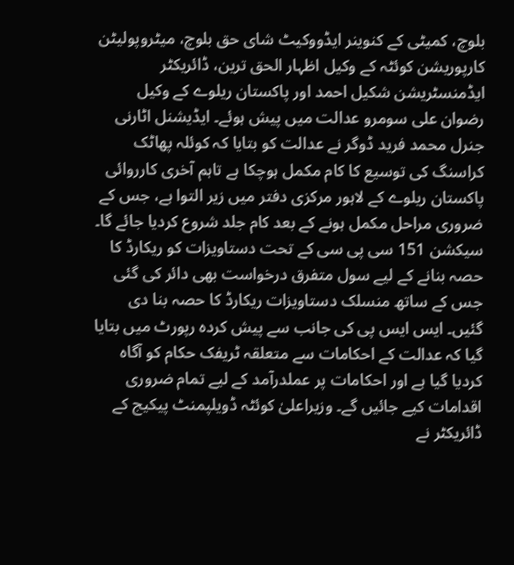بلوچ، کمیٹی کے کنوینر ایڈووکیٹ شای حق بلوچ، میٹروپولیٹن کارپوریشن کوئٹہ کے وکیل اظہار الحق ترین، ڈائریکٹر ایڈمنسٹریشن شکیل احمد اور پاکستان ریلوے کے وکیل رضوان علی سومرو عدالت میں پیش ہوئے۔ ایڈیشنل اٹارنی جنرل محمد فرید ڈوگر نے عدالت کو بتایا کہ کوئلہ پھاٹک کراسنگ کی توسیع کا کام مکمل ہوچکا ہے تاہم آخری کارروائی پاکستان ریلوے کے لاہور مرکزی دفتر میں زیر التوا ہے، جس کے ضروری مراحل مکمل ہونے کے بعد کام جلد شروع کردیا جائے گا۔ سیکشن 151 سی پی سی کے تحت دستاویزات کو ریکارڈ کا حصہ بنانے کے لیے سول متفرق درخواست بھی دائر کی گئی جس کے ساتھ منسلک دستاویزات ریکارڈ کا حصہ بنا دی گئیں۔ ایس ایس پی کی جانب سے پیش کردہ رپورٹ میں بتایا گیا کہ عدالت کے احکامات سے متعلقہ ٹریفک حکام کو آگاہ کردیا گیا ہے اور احکامات پر عملدرآمد کے لیے تمام ضروری اقدامات کیے جائیں گے۔ وزیراعلیٰ کوئٹہ ڈویلپمنٹ پیکیج کے ڈائریکٹر نے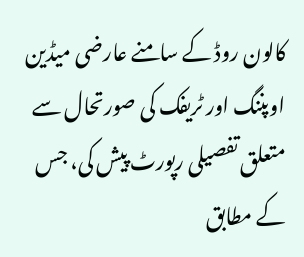کالون روڈ کے سامنے عارضی میڈین اوپننگ اور ٹریفک کی صورتحال سے متعلق تفصیلی رپورٹ پیش کی، جس کے مطابق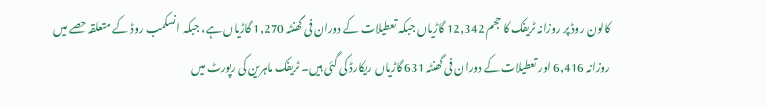کالون روڈ پر روزانہ ٹریفک کا حجم 12,342 گاڑیاں جبکہ تعطیلات کے دوران فی گھنٹہ 1,270 گاڑیاں ہے، جبکہ انسکمب روڈ کے متعلقہ حصے میں روزانہ 6,416 اور تعطیلات کے دوران فی گھنٹہ 631 گاڑیاں ریکارڈ کی گئی ہیں۔ ٹریفک ماہرین کی رپورٹ میں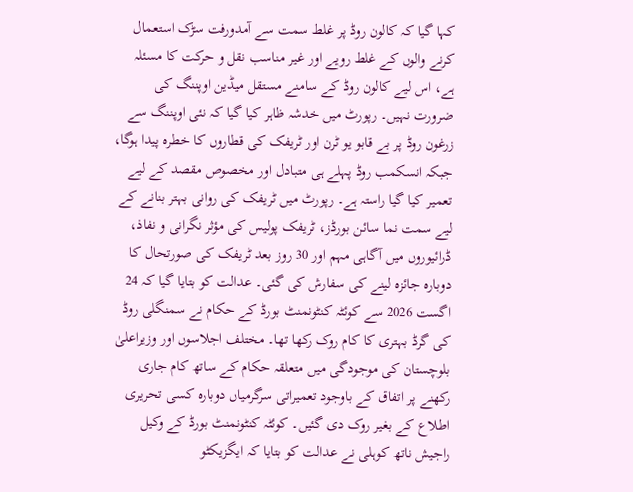کہا گیا کہ کالون روڈ پر غلط سمت سے آمدورفت سڑک استعمال کرنے والوں کے غلط رویے اور غیر مناسب نقل و حرکت کا مسئلہ ہے، اس لیے کالون روڈ کے سامنے مستقل میڈین اوپننگ کی ضرورت نہیں۔ رپورٹ میں خدشہ ظاہر کیا گیا کہ نئی اوپننگ سے زرغون روڈ پر بے قابو یو ٹرن اور ٹریفک کی قطاروں کا خطرہ پیدا ہوگا، جبکہ انسکمب روڈ پہلے ہی متبادل اور مخصوص مقصد کے لیے تعمیر کیا گیا راستہ ہے۔ رپورٹ میں ٹریفک کی روانی بہتر بنانے کے لیے سمت نما سائن بورڈز، ٹریفک پولیس کی مؤثر نگرانی و نفاذ، ڈرائیوروں میں آگاہی مہم اور 30 روز بعد ٹریفک کی صورتحال کا دوبارہ جائزہ لینے کی سفارش کی گئی۔ عدالت کو بتایا گیا کہ 24 اگست 2026 سے کوئٹہ کنٹونمنٹ بورڈ کے حکام نے سمنگلی روڈ کی گرڈ بہتری کا کام روک رکھا تھا۔ مختلف اجلاسوں اور وزیراعلیٰ بلوچستان کی موجودگی میں متعلقہ حکام کے ساتھ کام جاری رکھنے پر اتفاق کے باوجود تعمیراتی سرگرمیاں دوبارہ کسی تحریری اطلاع کے بغیر روک دی گئیں۔ کوئٹہ کنٹونمنٹ بورڈ کے وکیل راجیش ناتھ کوہلی نے عدالت کو بتایا کہ ایگزیکٹو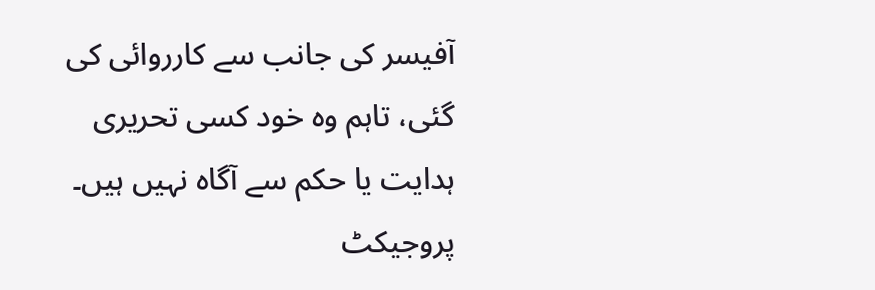آفیسر کی جانب سے کارروائی کی گئی، تاہم وہ خود کسی تحریری ہدایت یا حکم سے آگاہ نہیں ہیں۔ پروجیکٹ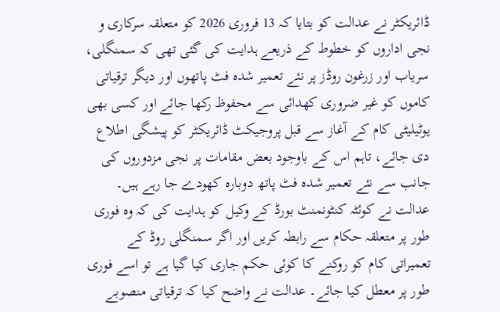ڈائریکٹر نے عدالت کو بتایا کہ 13 فروری 2026 کو متعلقہ سرکاری و نجی اداروں کو خطوط کے ذریعے ہدایت کی گئی تھی کہ سمنگلی، سریاب اور زرغون روڈز پر نئے تعمیر شدہ فٹ پاتھوں اور دیگر ترقیاتی کاموں کو غیر ضروری کھدائی سے محفوظ رکھا جائے اور کسی بھی یوٹیلیٹی کام کے آغاز سے قبل پروجیکٹ ڈائریکٹر کو پیشگی اطلاع دی جائے، تاہم اس کے باوجود بعض مقامات پر نجی مزدوروں کی جانب سے نئے تعمیر شدہ فٹ پاتھ دوبارہ کھودے جا رہے ہیں۔ عدالت نے کوئٹہ کنٹونمنٹ بورڈ کے وکیل کو ہدایت کی کہ وہ فوری طور پر متعلقہ حکام سے رابطہ کریں اور اگر سمنگلی روڈ کے تعمیراتی کام کو روکنے کا کوئی حکم جاری کیا گیا ہے تو اسے فوری طور پر معطل کیا جائے۔ عدالت نے واضح کیا کہ ترقیاتی منصوبے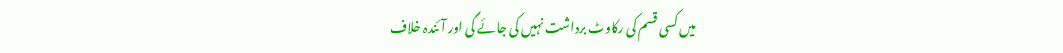میں کسی قسم کی رکاوٹ برداشت نہیں کی جائے گی اور آئندہ خلاف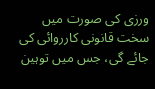ورزی کی صورت میں سخت قانونی کارروائی کی جائے گی، جس میں توہین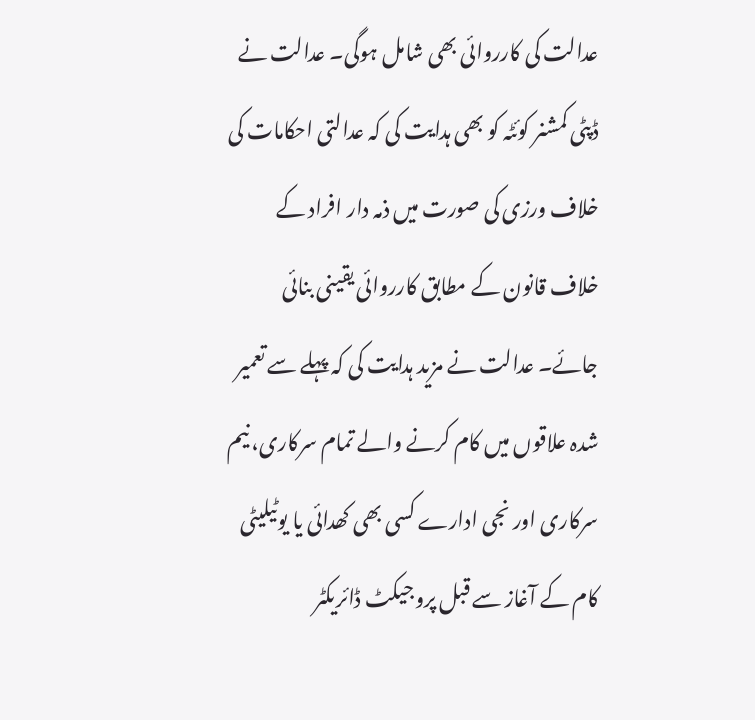عدالت کی کارروائی بھی شامل ہوگی۔ عدالت نے ڈپٹی کمشنر کوئٹہ کو بھی ہدایت کی کہ عدالتی احکامات کی خلاف ورزی کی صورت میں ذمہ دار افراد کے خلاف قانون کے مطابق کارروائی یقینی بنائی جائے۔ عدالت نے مزید ہدایت کی کہ پہلے سے تعمیر شدہ علاقوں میں کام کرنے والے تمام سرکاری، نیم سرکاری اور نجی ادارے کسی بھی کھدائی یا یوٹیلیٹی کام کے آغاز سے قبل پروجیکٹ ڈائریکٹر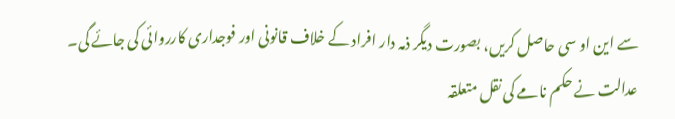سے این او سی حاصل کریں، بصورت دیگر ذمہ دار افراد کے خلاف قانونی اور فوجداری کارروائی کی جائے گی۔ عدالت نے حکم نامے کی نقل متعلقہ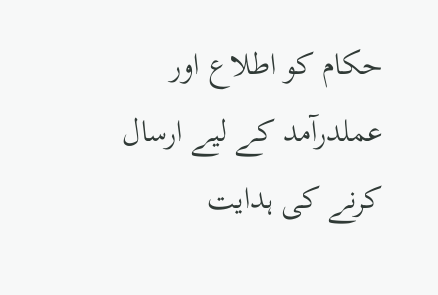حکام کو اطلاع اور عملدرآمد کے لیے ارسال کرنے کی ہدایت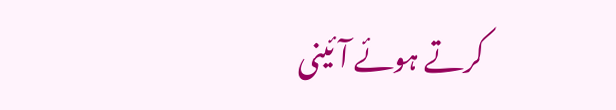کرتے ہوئے آئینی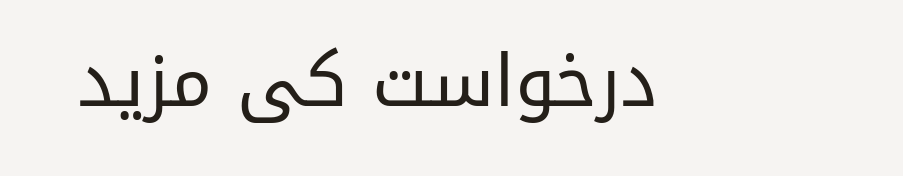درخواست کی مزید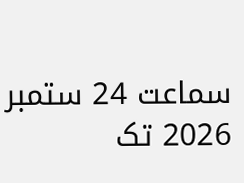سماعت 24 ستمبر 2026 تک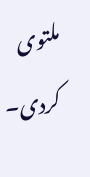ملتوی کردی۔